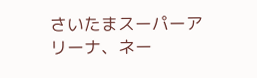さいたまスーパーアリーナ、ネー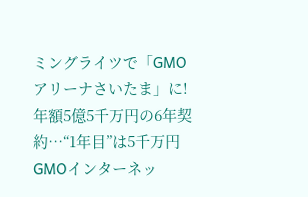ミングライツで「GMOアリーナさいたま」に!年額5億5千万円の6年契約…“1年目”は5千万円
GMOインターネッ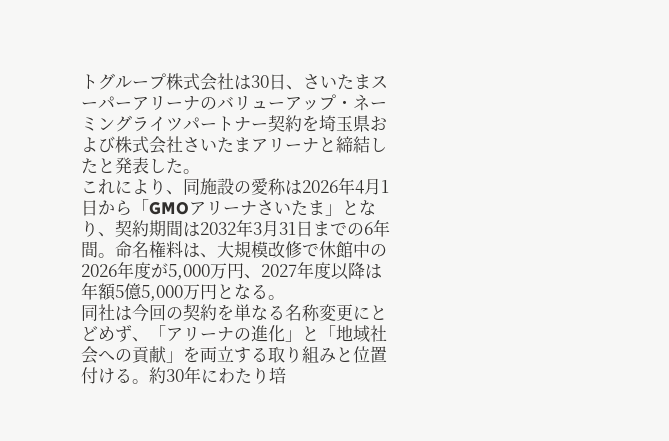トグループ株式会社は30日、さいたまスーパーアリーナのバリューアップ・ネーミングライツパートナー契約を埼玉県および株式会社さいたまアリーナと締結したと発表した。
これにより、同施設の愛称は2026年4月1日から「GMOアリーナさいたま」となり、契約期間は2032年3月31日までの6年間。命名権料は、大規模改修で休館中の2026年度が5,000万円、2027年度以降は年額5億5,000万円となる。
同社は今回の契約を単なる名称変更にとどめず、「アリーナの進化」と「地域社会への貢献」を両立する取り組みと位置付ける。約30年にわたり培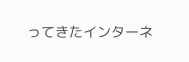ってきたインターネ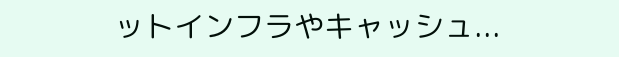ットインフラやキャッシュ...